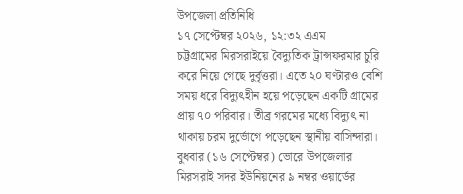উপজেলা প্রতিনিধি
১৭ সেপ্টেম্বর ২০২৬, ১২:৩২ এএম
চট্টগ্রামের মিরসরাইয়ে বৈদ্যুতিক ট্রান্সফরমার চুরি করে নিয়ে গেছে দুর্বৃত্তরা। এতে ২০ ঘণ্টারও বেশি সময় ধরে বিদ্যুৎহীন হয়ে পড়েছেন একটি গ্রামের প্রায় ৭০ পরিবার। তীব্র গরমের মধ্যে বিদ্যুৎ না থাকায় চরম দুর্ভোগে পড়েছেন স্থানীয় বাসিন্দারা।
বুধবার (১৬ সেপ্টেম্বর) ভোরে উপজেলার মিরসরাই সদর ইউনিয়নের ৯ নম্বর ওয়ার্ডের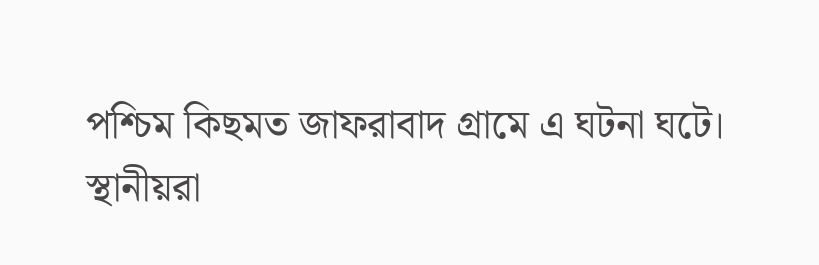পশ্চিম কিছমত জাফরাবাদ গ্রামে এ ঘটনা ঘটে।
স্থানীয়রা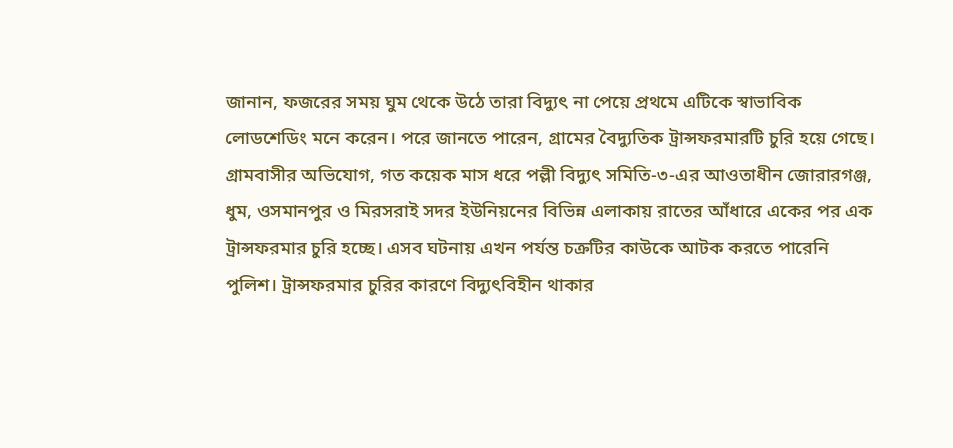জানান, ফজরের সময় ঘুম থেকে উঠে তারা বিদ্যুৎ না পেয়ে প্রথমে এটিকে স্বাভাবিক লোডশেডিং মনে করেন। পরে জানতে পারেন, গ্রামের বৈদ্যুতিক ট্রান্সফরমারটি চুরি হয়ে গেছে।
গ্রামবাসীর অভিযোগ, গত কয়েক মাস ধরে পল্লী বিদ্যুৎ সমিতি-৩-এর আওতাধীন জোরারগঞ্জ, ধুম, ওসমানপুর ও মিরসরাই সদর ইউনিয়নের বিভিন্ন এলাকায় রাতের আঁধারে একের পর এক ট্রান্সফরমার চুরি হচ্ছে। এসব ঘটনায় এখন পর্যন্ত চক্রটির কাউকে আটক করতে পারেনি পুলিশ। ট্রান্সফরমার চুরির কারণে বিদ্যুৎবিহীন থাকার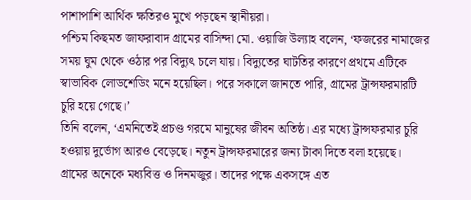পাশাপাশি আর্থিক ক্ষতিরও মুখে পড়ছেন স্থানীয়রা।
পশ্চিম কিছমত জাফরাবাদ গ্রামের বাসিন্দা মো. ওয়াজি উল্যাহ বলেন, ‘ফজরের নামাজের সময় ঘুম থেকে ওঠার পর বিদ্যুৎ চলে যায়। বিদ্যুতের ঘাটতির কারণে প্রথমে এটিকে স্বাভাবিক লোডশেডিং মনে হয়েছিল। পরে সকালে জানতে পারি, গ্রামের ট্রান্সফরমারটি চুরি হয়ে গেছে।’
তিনি বলেন, ‘এমনিতেই প্রচণ্ড গরমে মানুষের জীবন অতিষ্ঠ। এর মধ্যে ট্রান্সফরমার চুরি হওয়ায় দুর্ভোগ আরও বেড়েছে। নতুন ট্রান্সফরমারের জন্য টাকা দিতে বলা হয়েছে। গ্রামের অনেকে মধ্যবিত্ত ও দিনমজুর। তাদের পক্ষে একসঙ্গে এত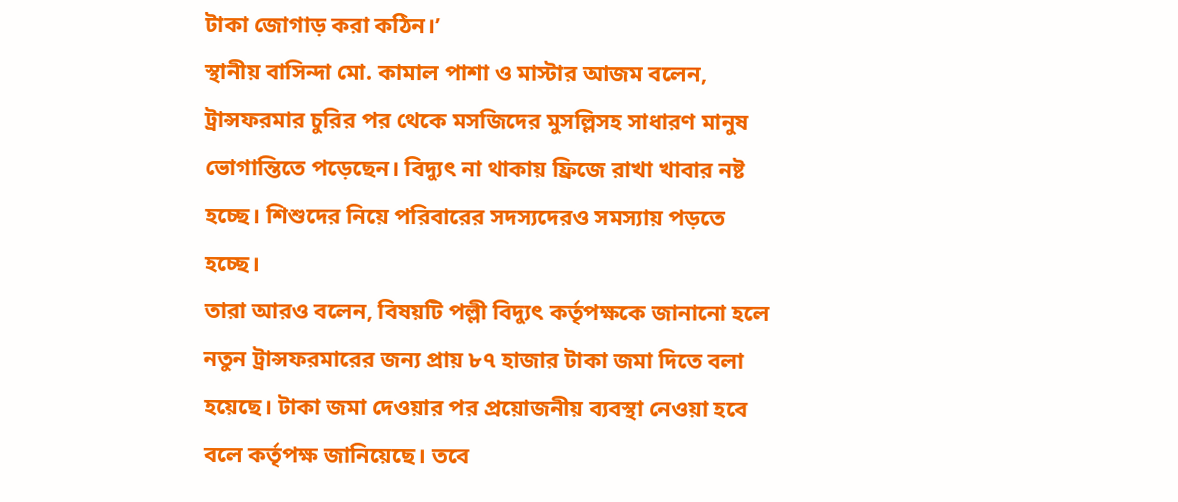টাকা জোগাড় করা কঠিন।’
স্থানীয় বাসিন্দা মো. কামাল পাশা ও মাস্টার আজম বলেন, ট্রান্সফরমার চুরির পর থেকে মসজিদের মুসল্লিসহ সাধারণ মানুষ ভোগান্তিতে পড়েছেন। বিদ্যুৎ না থাকায় ফ্রিজে রাখা খাবার নষ্ট হচ্ছে। শিশুদের নিয়ে পরিবারের সদস্যদেরও সমস্যায় পড়তে হচ্ছে।
তারা আরও বলেন, বিষয়টি পল্লী বিদ্যুৎ কর্তৃপক্ষকে জানানো হলে নতুন ট্রান্সফরমারের জন্য প্রায় ৮৭ হাজার টাকা জমা দিতে বলা হয়েছে। টাকা জমা দেওয়ার পর প্রয়োজনীয় ব্যবস্থা নেওয়া হবে বলে কর্তৃপক্ষ জানিয়েছে। তবে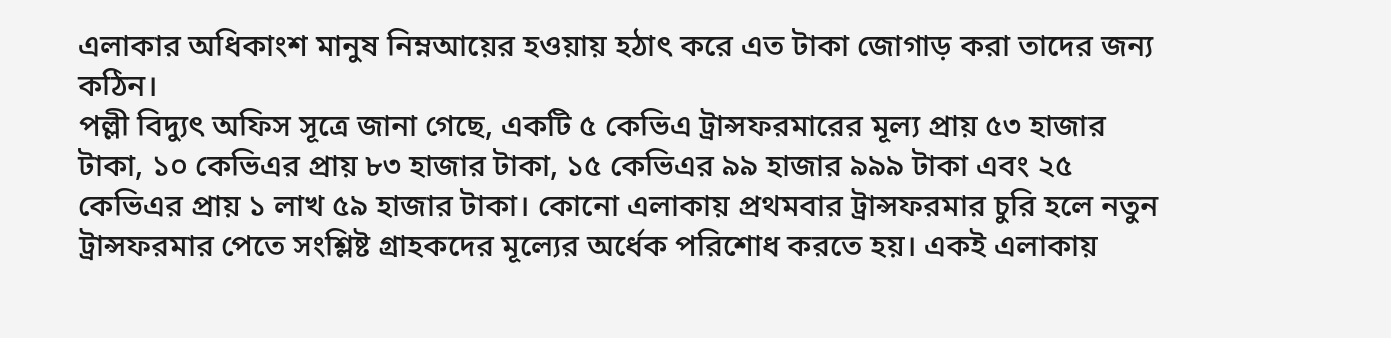এলাকার অধিকাংশ মানুষ নিম্নআয়ের হওয়ায় হঠাৎ করে এত টাকা জোগাড় করা তাদের জন্য কঠিন।
পল্লী বিদ্যুৎ অফিস সূত্রে জানা গেছে, একটি ৫ কেভিএ ট্রান্সফরমারের মূল্য প্রায় ৫৩ হাজার টাকা, ১০ কেভিএর প্রায় ৮৩ হাজার টাকা, ১৫ কেভিএর ৯৯ হাজার ৯৯৯ টাকা এবং ২৫ কেভিএর প্রায় ১ লাখ ৫৯ হাজার টাকা। কোনো এলাকায় প্রথমবার ট্রান্সফরমার চুরি হলে নতুন ট্রান্সফরমার পেতে সংশ্লিষ্ট গ্রাহকদের মূল্যের অর্ধেক পরিশোধ করতে হয়। একই এলাকায়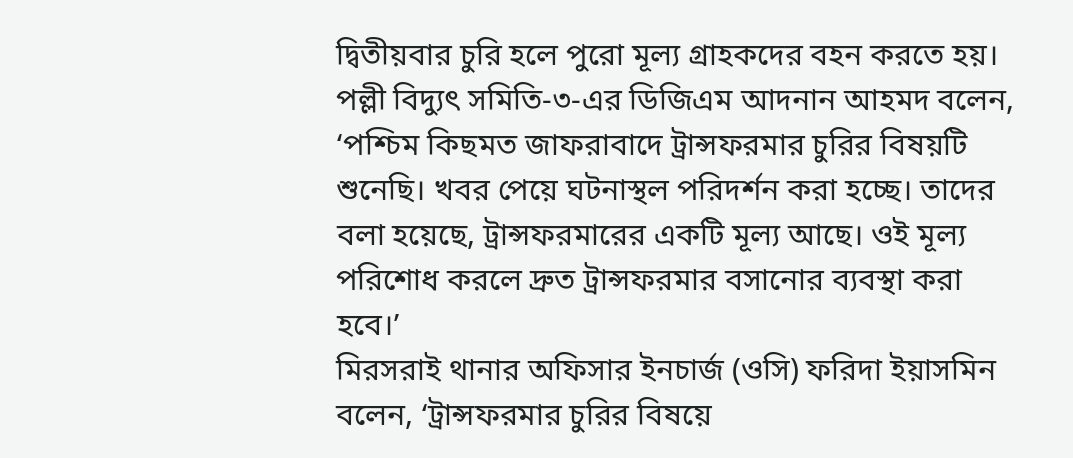দ্বিতীয়বার চুরি হলে পুরো মূল্য গ্রাহকদের বহন করতে হয়।
পল্লী বিদ্যুৎ সমিতি-৩-এর ডিজিএম আদনান আহমদ বলেন, ‘পশ্চিম কিছমত জাফরাবাদে ট্রান্সফরমার চুরির বিষয়টি শুনেছি। খবর পেয়ে ঘটনাস্থল পরিদর্শন করা হচ্ছে। তাদের বলা হয়েছে, ট্রান্সফরমারের একটি মূল্য আছে। ওই মূল্য পরিশোধ করলে দ্রুত ট্রান্সফরমার বসানোর ব্যবস্থা করা হবে।’
মিরসরাই থানার অফিসার ইনচার্জ (ওসি) ফরিদা ইয়াসমিন বলেন, ‘ট্রান্সফরমার চুরির বিষয়ে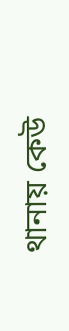থানায় কেউ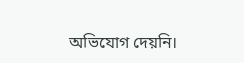অভিযোগ দেয়নি।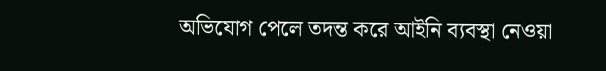অভিযোগ পেলে তদন্ত করে আইনি ব্যবস্থা নেওয়া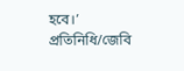হবে।’
প্রতিনিধি/জেবি